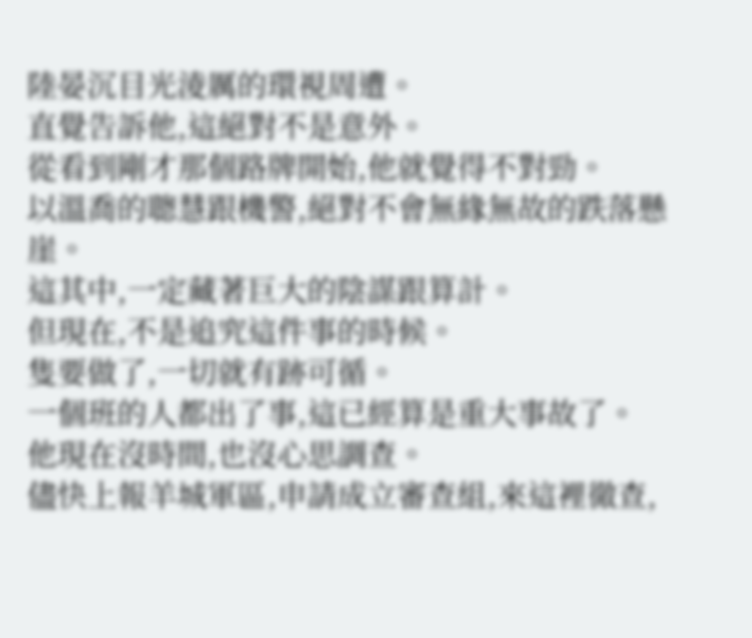陸晏沉目光淩厲的環視周遭。
直覺告訴他,這絕對不是意外。
從看到剛才那個路牌開始,他就覺得不對勁。
以溫喬的聰慧跟機警,絕對不會無緣無故的跌落懸崖。
這其中,一定藏著巨大的陰謀跟算計。
但現在,不是追究這件事的時候。
隻要做了,一切就有跡可循。
一個班的人都出了事,這已經算是重大事故了。
他現在沒時間,也沒心思調查。
儘快上報羊城軍區,申請成立審查組,來這裡徹查,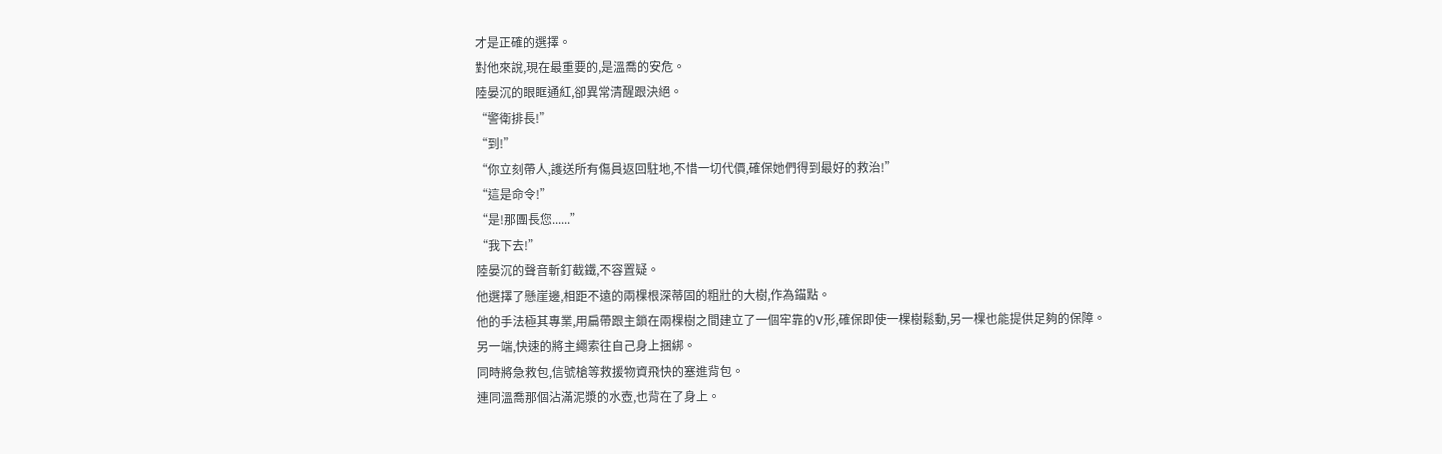才是正確的選擇。
對他來說,現在最重要的,是溫喬的安危。
陸晏沉的眼眶通紅,卻異常清醒跟決絕。
“警衛排長!”
“到!”
“你立刻帶人,護送所有傷員返回駐地,不惜一切代價,確保她們得到最好的救治!”
“這是命令!”
“是!那團長您......”
“我下去!”
陸晏沉的聲音斬釘截鐵,不容置疑。
他選擇了懸崖邊,相距不遠的兩棵根深蒂固的粗壯的大樹,作為錨點。
他的手法極其專業,用扁帶跟主鎖在兩棵樹之間建立了一個牢靠的V形,確保即使一棵樹鬆動,另一棵也能提供足夠的保障。
另一端,快速的將主繩索往自己身上捆綁。
同時將急救包,信號槍等救援物資飛快的塞進背包。
連同溫喬那個沾滿泥漿的水壺,也背在了身上。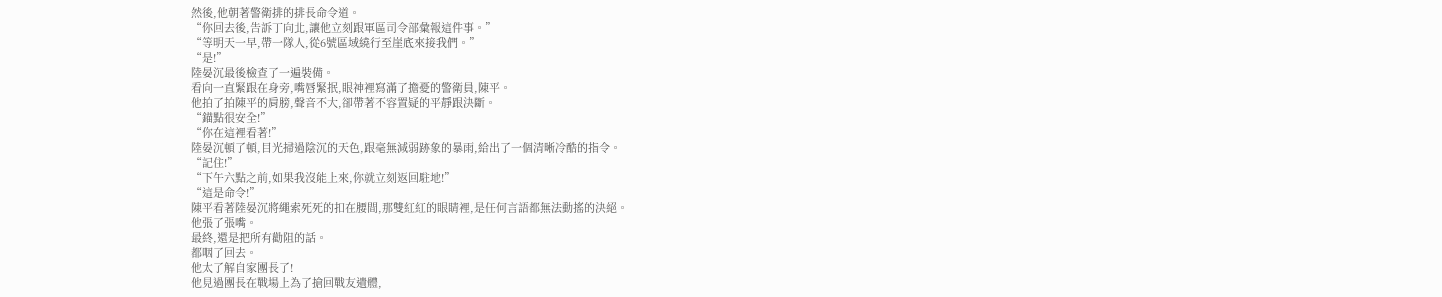然後,他朝著警衛排的排長命令道。
“你回去後,告訴丁向北,讓他立刻跟軍區司令部彙報這件事。”
“等明天一早,帶一隊人,從6號區域繞行至崖底來接我們。”
“是!”
陸晏沉最後檢查了一遍裝備。
看向一直緊跟在身旁,嘴唇緊抿,眼神裡寫滿了擔憂的警衛員,陳平。
他拍了拍陳平的肩膀,聲音不大,卻帶著不容置疑的平靜跟決斷。
“錨點很安全!”
“你在這裡看著!”
陸晏沉頓了頓,目光掃過陰沉的天色,跟毫無減弱跡象的暴雨,給出了一個清晰冷酷的指令。
“記住!”
“下午六點之前,如果我沒能上來,你就立刻返回駐地!”
“這是命令!”
陳平看著陸晏沉將繩索死死的扣在腰間,那雙紅紅的眼睛裡,是任何言語都無法動搖的決絕。
他張了張嘴。
最終,還是把所有勸阻的話。
都咽了回去。
他太了解自家團長了!
他見過團長在戰場上為了搶回戰友遺體,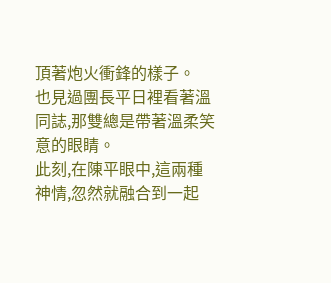頂著炮火衝鋒的樣子。
也見過團長平日裡看著溫同誌,那雙總是帶著溫柔笑意的眼睛。
此刻,在陳平眼中,這兩種神情,忽然就融合到一起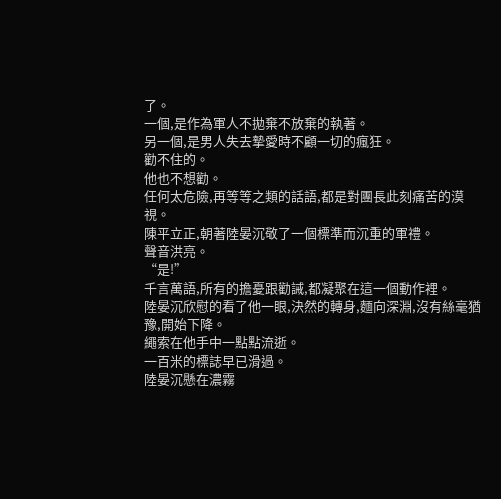了。
一個,是作為軍人不拋棄不放棄的執著。
另一個,是男人失去摯愛時不顧一切的瘋狂。
勸不住的。
他也不想勸。
任何太危險,再等等之類的話語,都是對團長此刻痛苦的漠視。
陳平立正,朝著陸晏沉敬了一個標準而沉重的軍禮。
聲音洪亮。
“是!”
千言萬語,所有的擔憂跟勸誡,都凝聚在這一個動作裡。
陸晏沉欣慰的看了他一眼,決然的轉身,麵向深淵,沒有絲毫猶豫,開始下降。
繩索在他手中一點點流逝。
一百米的標誌早已滑過。
陸晏沉懸在濃霧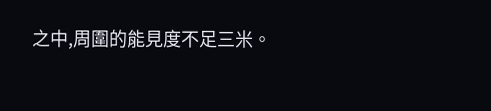之中,周圍的能見度不足三米。